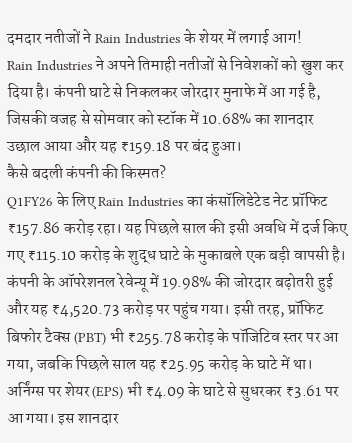दमदार नतीजों ने Rain Industries के शेयर में लगाई आग!
Rain Industries ने अपने तिमाही नतीजों से निवेशकों को खुश कर दिया है। कंपनी घाटे से निकलकर जोरदार मुनाफे में आ गई है, जिसकी वजह से सोमवार को स्टॉक में 10.68% का शानदार उछाल आया और यह ₹159.18 पर बंद हुआ।
कैसे बदली कंपनी की किस्मत?
Q1FY26 के लिए Rain Industries का कंसॉलिडेटेड नेट प्रॉफिट ₹157.86 करोड़ रहा। यह पिछले साल की इसी अवधि में दर्ज किए गए ₹115.10 करोड़ के शुद्ध घाटे के मुकाबले एक बड़ी वापसी है। कंपनी के ऑपरेशनल रेवेन्यू में 19.98% की जोरदार बढ़ोतरी हुई और यह ₹4,520.73 करोड़ पर पहुंच गया। इसी तरह, प्रॉफिट बिफोर टैक्स (PBT) भी ₹255.78 करोड़ के पॉजिटिव स्तर पर आ गया, जबकि पिछले साल यह ₹25.95 करोड़ के घाटे में था। अर्निंग्स पर शेयर (EPS) भी ₹4.09 के घाटे से सुधरकर ₹3.61 पर आ गया। इस शानदार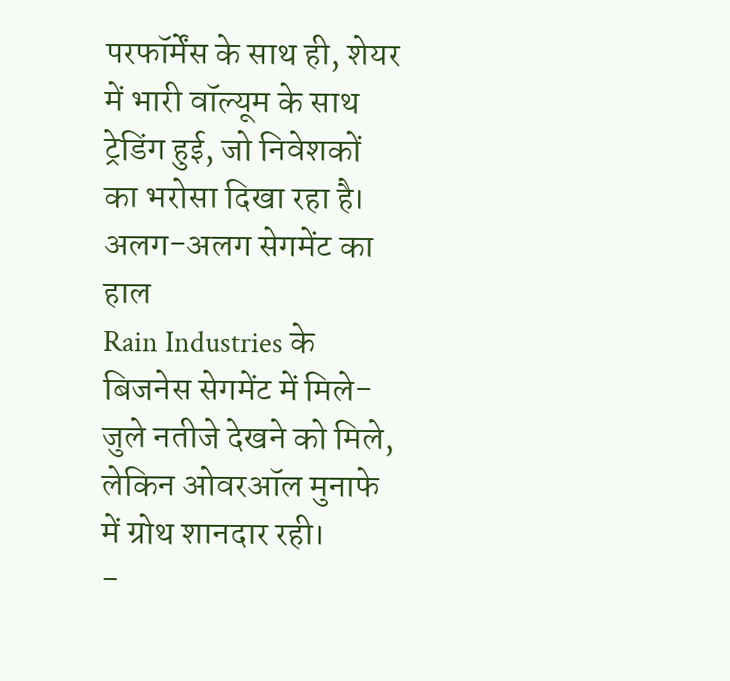परफॉर्मेंस के साथ ही, शेयर में भारी वॉल्यूम के साथ ट्रेडिंग हुई, जो निवेशकों का भरोसा दिखा रहा है।
अलग-अलग सेगमेंट का हाल
Rain Industries के बिजनेस सेगमेंट में मिले-जुले नतीजे देखने को मिले, लेकिन ओवरऑल मुनाफे में ग्रोथ शानदार रही।
-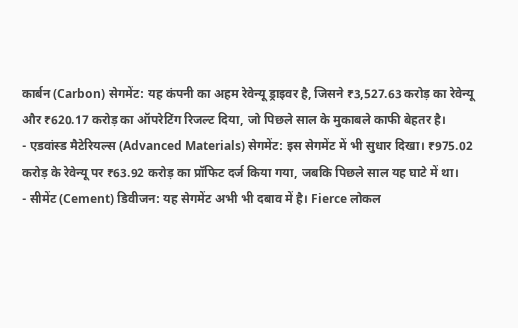कार्बन (Carbon) सेगमेंट: यह कंपनी का अहम रेवेन्यू ड्राइवर है, जिसने ₹3,527.63 करोड़ का रेवेन्यू और ₹620.17 करोड़ का ऑपरेटिंग रिजल्ट दिया, जो पिछले साल के मुकाबले काफी बेहतर है।
- एडवांस्ड मैटेरियल्स (Advanced Materials) सेगमेंट: इस सेगमेंट में भी सुधार दिखा। ₹975.02 करोड़ के रेवेन्यू पर ₹63.92 करोड़ का प्रॉफिट दर्ज किया गया, जबकि पिछले साल यह घाटे में था।
- सीमेंट (Cement) डिवीजन: यह सेगमेंट अभी भी दबाव में है। Fierce लोकल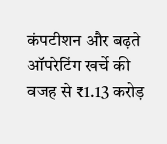कंपटीशन और बढ़ते ऑपरेटिंग खर्चे की वजह से ₹1.13 करोड़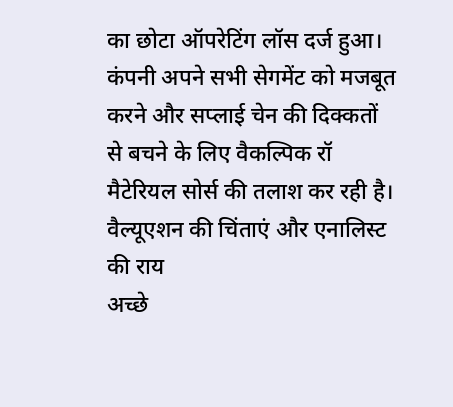का छोटा ऑपरेटिंग लॉस दर्ज हुआ। कंपनी अपने सभी सेगमेंट को मजबूत करने और सप्लाई चेन की दिक्कतों से बचने के लिए वैकल्पिक रॉ मैटेरियल सोर्स की तलाश कर रही है।
वैल्यूएशन की चिंताएं और एनालिस्ट की राय
अच्छे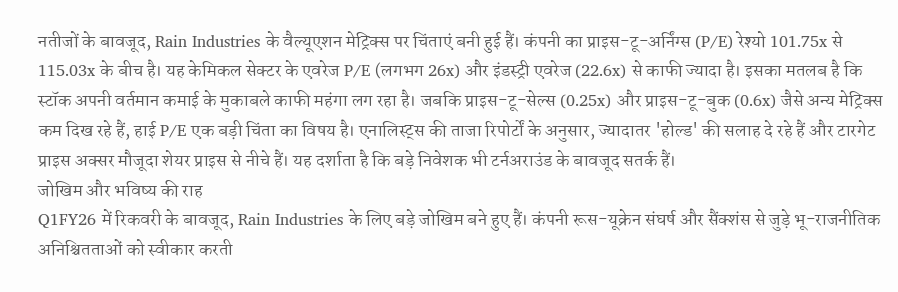नतीजों के बावजूद, Rain Industries के वैल्यूएशन मेट्रिक्स पर चिंताएं बनी हुई हैं। कंपनी का प्राइस-टू-अर्निंग्स (P/E) रेश्यो 101.75x से 115.03x के बीच है। यह केमिकल सेक्टर के एवरेज P/E (लगभग 26x) और इंडस्ट्री एवरेज (22.6x) से काफी ज्यादा है। इसका मतलब है कि स्टॉक अपनी वर्तमान कमाई के मुकाबले काफी महंगा लग रहा है। जबकि प्राइस-टू-सेल्स (0.25x) और प्राइस-टू-बुक (0.6x) जैसे अन्य मेट्रिक्स कम दिख रहे हैं, हाई P/E एक बड़ी चिंता का विषय है। एनालिस्ट्स की ताजा रिपोर्टों के अनुसार, ज्यादातर 'होल्ड' की सलाह दे रहे हैं और टारगेट प्राइस अक्सर मौजूदा शेयर प्राइस से नीचे हैं। यह दर्शाता है कि बड़े निवेशक भी टर्नअराउंड के बावजूद सतर्क हैं।
जोखिम और भविष्य की राह
Q1FY26 में रिकवरी के बावजूद, Rain Industries के लिए बड़े जोखिम बने हुए हैं। कंपनी रूस-यूक्रेन संघर्ष और सैंक्शंस से जुड़े भू-राजनीतिक अनिश्चितताओं को स्वीकार करती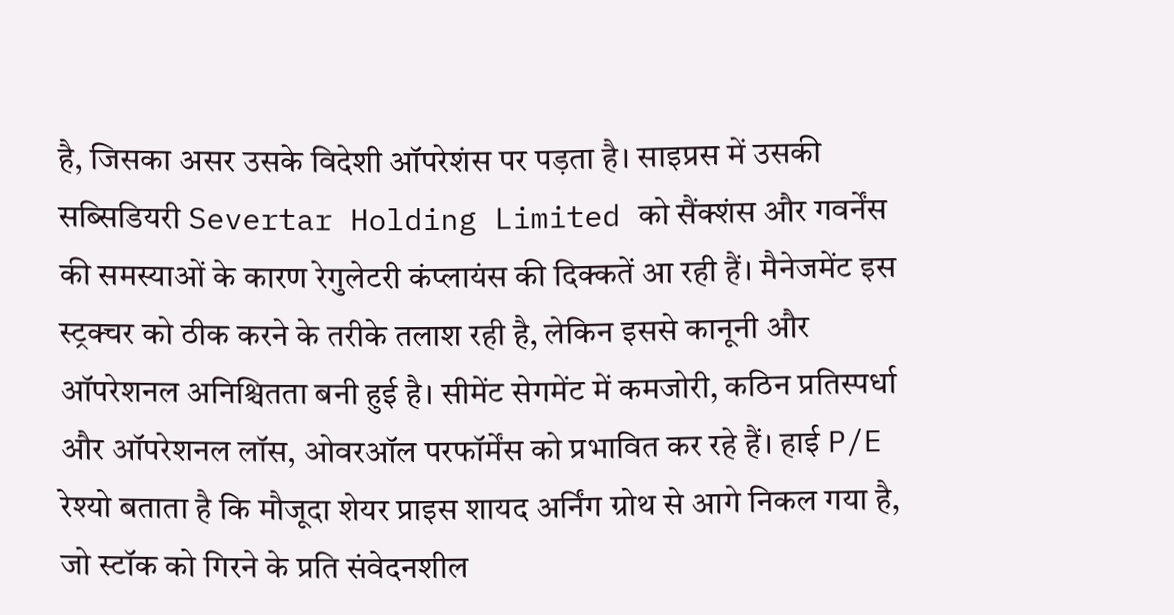है, जिसका असर उसके विदेशी ऑपरेशंस पर पड़ता है। साइप्रस में उसकी सब्सिडियरी Severtar Holding Limited को सैंक्शंस और गवर्नेंस की समस्याओं के कारण रेगुलेटरी कंप्लायंस की दिक्कतें आ रही हैं। मैनेजमेंट इस स्ट्रक्चर को ठीक करने के तरीके तलाश रही है, लेकिन इससे कानूनी और ऑपरेशनल अनिश्चितता बनी हुई है। सीमेंट सेगमेंट में कमजोरी, कठिन प्रतिस्पर्धा और ऑपरेशनल लॉस, ओवरऑल परफॉर्मेंस को प्रभावित कर रहे हैं। हाई P/E रेश्यो बताता है कि मौजूदा शेयर प्राइस शायद अर्निंग ग्रोथ से आगे निकल गया है, जो स्टॉक को गिरने के प्रति संवेदनशील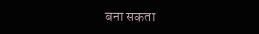बना सकता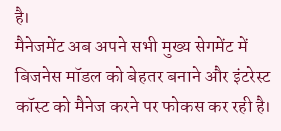है।
मैनेजमेंट अब अपने सभी मुख्य सेगमेंट में बिजनेस मॉडल को बेहतर बनाने और इंटरेस्ट कॉस्ट को मैनेज करने पर फोकस कर रही है।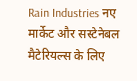Rain Industries नए मार्केट और सस्टेनेबल मैटेरियल्स के लिए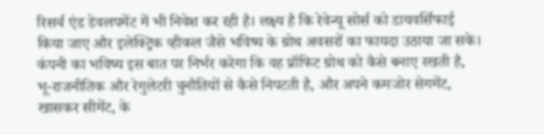रिसर्च एंड डेवलपमेंट में भी निवेश कर रही है। लक्ष्य है कि रेवेन्यू सोर्स को डायवर्सिफाई किया जाए और इलेक्ट्रिक व्हीकल जैसे भविष्य के ग्रोथ अवसरों का फायदा उठाया जा सके। कंपनी का भविष्य इस बात पर निर्भर करेगा कि वह प्रॉफिट ग्रोथ को कैसे बनाए रखती है, भू-राजनीतिक और रेगुलेटरी चुनौतियों से कैसे निपटती है, और अपने कमजोर सेगमेंट, खासकर सीमेंट, के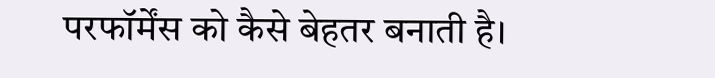परफॉर्मेंस को कैसे बेहतर बनाती है।